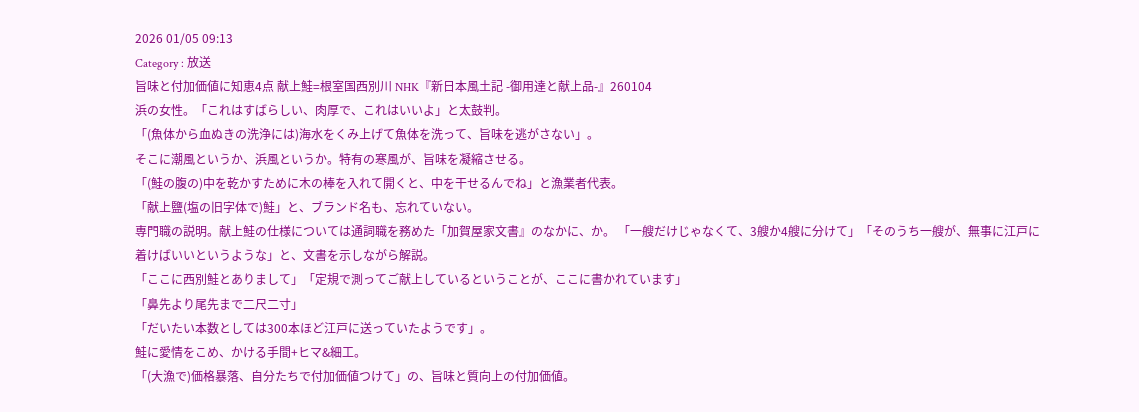2026 01/05 09:13
Category : 放送
旨味と付加価値に知恵4点 献上鮭=根室国西別川 NHK『新日本風土記 -御用達と献上品-』260104
浜の女性。「これはすばらしい、肉厚で、これはいいよ」と太鼓判。
「(魚体から血ぬきの洗浄には)海水をくみ上げて魚体を洗って、旨味を逃がさない」。
そこに潮風というか、浜風というか。特有の寒風が、旨味を凝縮させる。
「(鮭の腹の)中を乾かすために木の棒を入れて開くと、中を干せるんでね」と漁業者代表。
「献上鹽(塩の旧字体で)鮭」と、ブランド名も、忘れていない。
専門職の説明。献上鮭の仕様については通詞職を務めた「加賀屋家文書』のなかに、か。 「一艘だけじゃなくて、3艘か4艘に分けて」「そのうち一艘が、無事に江戸に着けばいいというような」と、文書を示しながら解説。
「ここに西別鮭とありまして」「定規で測ってご献上しているということが、ここに書かれています」
「鼻先より尾先まで二尺二寸」
「だいたい本数としては300本ほど江戸に送っていたようです」。
鮭に愛情をこめ、かける手間+ヒマ&細工。
「(大漁で)価格暴落、自分たちで付加価値つけて」の、旨味と質向上の付加価値。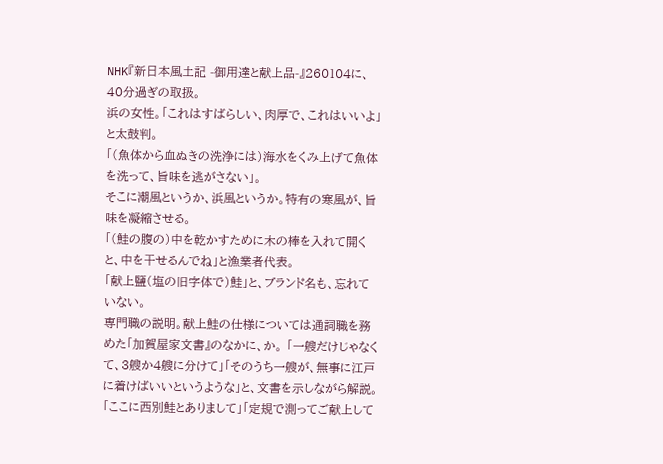NHK『新日本風土記 -御用達と献上品-』260104に、40分過ぎの取扱。
浜の女性。「これはすばらしい、肉厚で、これはいいよ」と太鼓判。
「(魚体から血ぬきの洗浄には)海水をくみ上げて魚体を洗って、旨味を逃がさない」。
そこに潮風というか、浜風というか。特有の寒風が、旨味を凝縮させる。
「(鮭の腹の)中を乾かすために木の棒を入れて開くと、中を干せるんでね」と漁業者代表。
「献上鹽(塩の旧字体で)鮭」と、ブランド名も、忘れていない。
専門職の説明。献上鮭の仕様については通詞職を務めた「加賀屋家文書』のなかに、か。 「一艘だけじゃなくて、3艘か4艘に分けて」「そのうち一艘が、無事に江戸に着けばいいというような」と、文書を示しながら解説。
「ここに西別鮭とありまして」「定規で測ってご献上して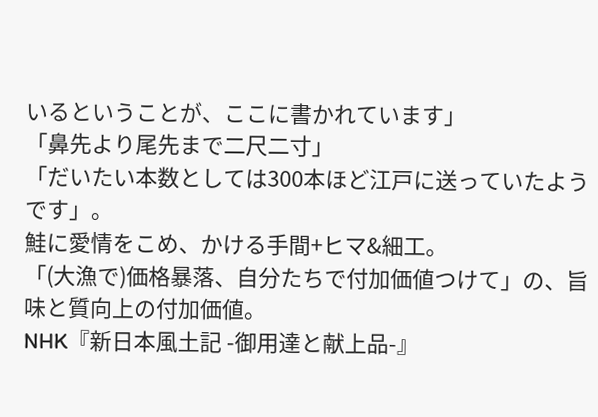いるということが、ここに書かれています」
「鼻先より尾先まで二尺二寸」
「だいたい本数としては300本ほど江戸に送っていたようです」。
鮭に愛情をこめ、かける手間+ヒマ&細工。
「(大漁で)価格暴落、自分たちで付加価値つけて」の、旨味と質向上の付加価値。
NHK『新日本風土記 -御用達と献上品-』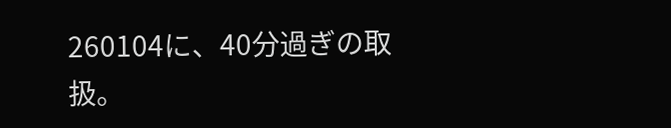260104に、40分過ぎの取扱。